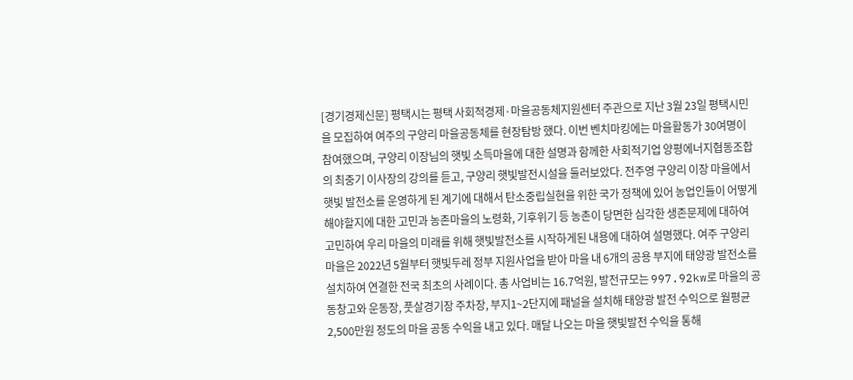[경기경제신문] 평택시는 평택 사회적경제·마을공동체지원센터 주관으로 지난 3월 23일 평택시민을 모집하여 여주의 구양리 마을공동체를 현장탐방 했다. 이번 벤치마킹에는 마을활동가 30여명이 참여했으며, 구양리 이장님의 햇빛 소득마을에 대한 설명과 함께한 사회적기업 양평에너지협동조합의 최충기 이사장의 강의를 듣고, 구양리 햇빛발전시설을 둘러보았다. 전주영 구양리 이장 마을에서 햇빛 발전소를 운영하게 된 계기에 대해서 탄소중립실현을 위한 국가 정책에 있어 농업인들이 어떻게 해야할지에 대한 고민과 농촌마을의 노령화, 기후위기 등 농촌이 당면한 심각한 생존문제에 대하여 고민하여 우리 마을의 미래를 위해 햇빛발전소를 시작하게된 내용에 대하여 설명했다. 여주 구양리 마을은 2022년 5월부터 햇빛두레 정부 지원사업을 받아 마을 내 6개의 공용 부지에 태양광 발전소를 설치하여 연결한 전국 최초의 사례이다. 총 사업비는 16.7억원, 발전규모는 997.92kw로 마을의 공동창고와 운동장, 풋살경기장 주차장, 부지1~2단지에 패널을 설치해 태양광 발전 수익으로 월평균 2,500만원 정도의 마을 공동 수익을 내고 있다. 매달 나오는 마을 햇빛발전 수익을 통해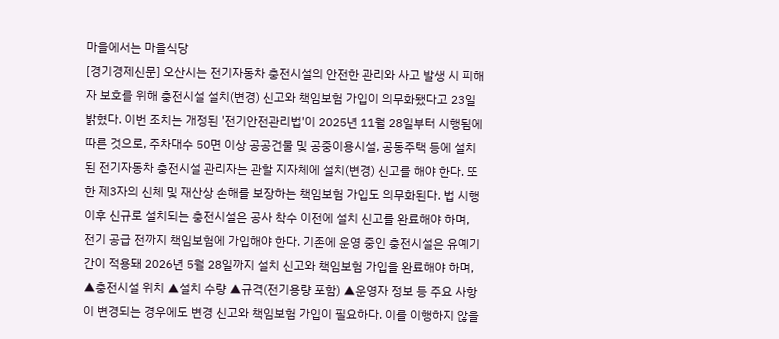마을에서는 마을식당
[경기경제신문] 오산시는 전기자동차 충전시설의 안전한 관리와 사고 발생 시 피해자 보호를 위해 충전시설 설치(변경) 신고와 책임보험 가입이 의무화됐다고 23일 밝혔다. 이번 조치는 개정된 '전기안전관리법'이 2025년 11월 28일부터 시행됨에 따른 것으로, 주차대수 50면 이상 공공건물 및 공중이용시설, 공동주택 등에 설치된 전기자동차 충전시설 관리자는 관할 지자체에 설치(변경) 신고를 해야 한다. 또한 제3자의 신체 및 재산상 손해를 보장하는 책임보험 가입도 의무화된다. 법 시행 이후 신규로 설치되는 충전시설은 공사 착수 이전에 설치 신고를 완료해야 하며, 전기 공급 전까지 책임보험에 가입해야 한다. 기존에 운영 중인 충전시설은 유예기간이 적용돼 2026년 5월 28일까지 설치 신고와 책임보험 가입을 완료해야 하며, ▲충전시설 위치 ▲설치 수량 ▲규격(전기용량 포함) ▲운영자 정보 등 주요 사항이 변경되는 경우에도 변경 신고와 책임보험 가입이 필요하다. 이를 이행하지 않을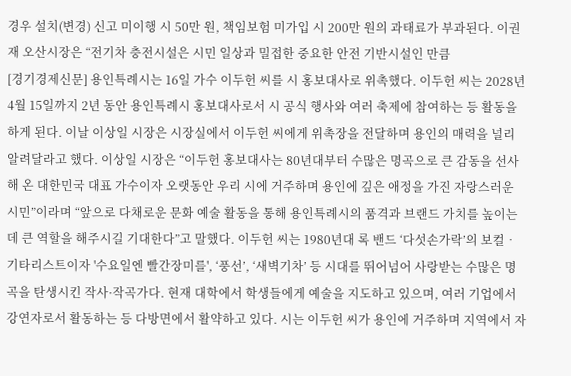경우 설치(변경) 신고 미이행 시 50만 원, 책임보험 미가입 시 200만 원의 과태료가 부과된다. 이권재 오산시장은 “전기차 충전시설은 시민 일상과 밀접한 중요한 안전 기반시설인 만큼
[경기경제신문] 용인특례시는 16일 가수 이두헌 씨를 시 홍보대사로 위촉했다. 이두헌 씨는 2028년 4월 15일까지 2년 동안 용인특례시 홍보대사로서 시 공식 행사와 여러 축제에 참여하는 등 활동을 하게 된다. 이날 이상일 시장은 시장실에서 이두헌 씨에게 위촉장을 전달하며 용인의 매력을 널리 알려달라고 했다. 이상일 시장은 “이두헌 홍보대사는 80년대부터 수많은 명곡으로 큰 감동을 선사해 온 대한민국 대표 가수이자 오랫동안 우리 시에 거주하며 용인에 깊은 애정을 가진 자랑스러운 시민”이라며 “앞으로 다채로운 문화 예술 활동을 통해 용인특례시의 품격과 브랜드 가치를 높이는 데 큰 역할을 해주시길 기대한다”고 말했다. 이두헌 씨는 1980년대 록 밴드 ‘다섯손가락’의 보컬‧기타리스트이자 '수요일엔 빨간장미를', ‘풍선’, ‘새벽기차’ 등 시대를 뛰어넘어 사랑받는 수많은 명곡을 탄생시킨 작사·작곡가다. 현재 대학에서 학생들에게 예술을 지도하고 있으며, 여러 기업에서 강연자로서 활동하는 등 다방면에서 활약하고 있다. 시는 이두헌 씨가 용인에 거주하며 지역에서 자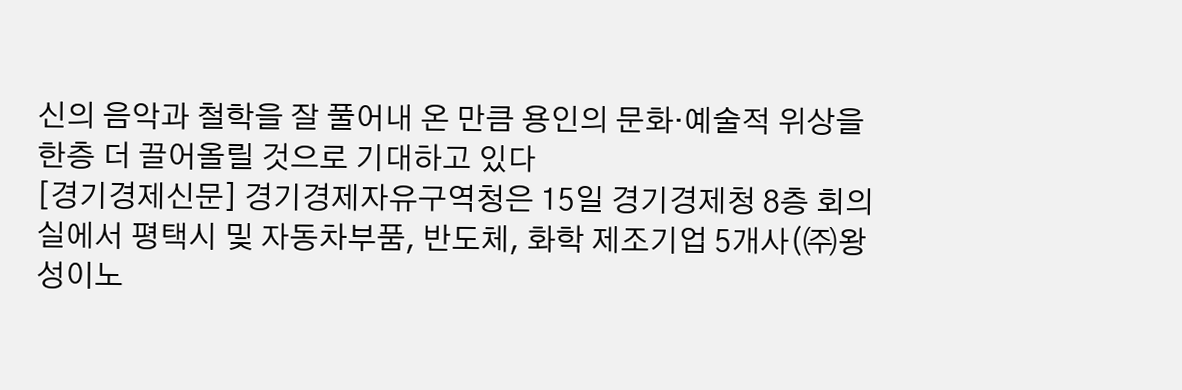신의 음악과 철학을 잘 풀어내 온 만큼 용인의 문화‧예술적 위상을 한층 더 끌어올릴 것으로 기대하고 있다
[경기경제신문] 경기경제자유구역청은 15일 경기경제청 8층 회의실에서 평택시 및 자동차부품, 반도체, 화학 제조기업 5개사(㈜왕성이노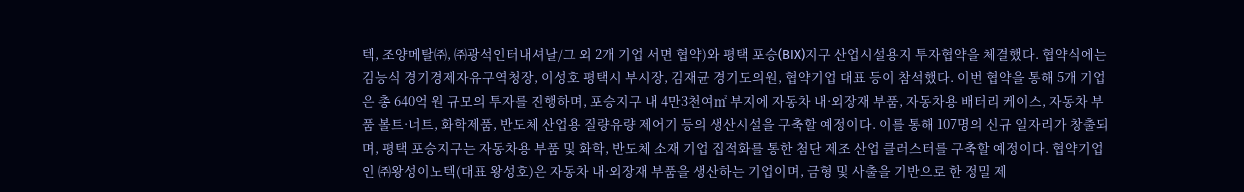텍, 조양메탈㈜, ㈜광석인터내셔날/그 외 2개 기업 서면 협약)와 평택 포승(BIX)지구 산업시설용지 투자협약을 체결했다. 협약식에는 김능식 경기경제자유구역청장, 이성호 평택시 부시장, 김재균 경기도의원, 협약기업 대표 등이 참석했다. 이번 협약을 통해 5개 기업은 총 640억 원 규모의 투자를 진행하며, 포승지구 내 4만3천여㎡ 부지에 자동차 내·외장재 부품, 자동차용 배터리 케이스, 자동차 부품 볼트·너트, 화학제품, 반도체 산업용 질량유량 제어기 등의 생산시설을 구축할 예정이다. 이를 통해 107명의 신규 일자리가 창출되며, 평택 포승지구는 자동차용 부품 및 화학, 반도체 소재 기업 집적화를 통한 첨단 제조 산업 클러스터를 구축할 예정이다. 협약기업인 ㈜왕성이노텍(대표 왕성호)은 자동차 내·외장재 부품을 생산하는 기업이며, 금형 및 사출을 기반으로 한 정밀 제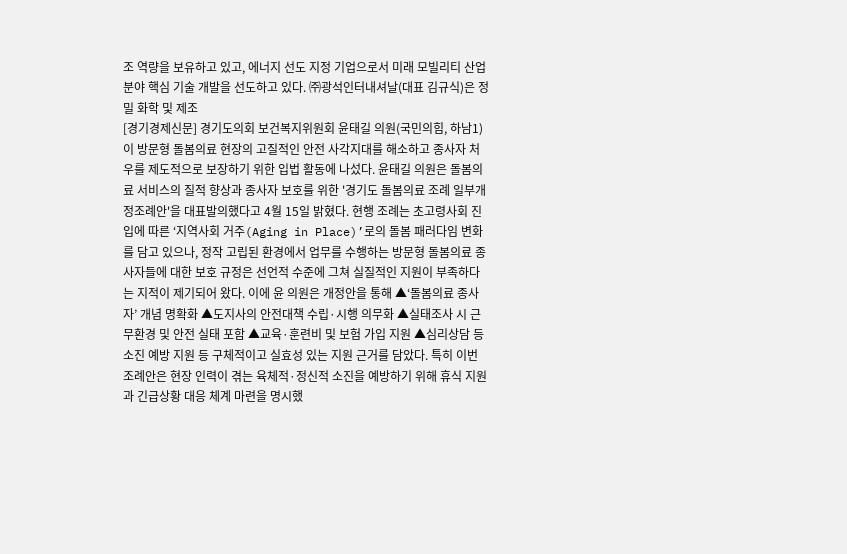조 역량을 보유하고 있고, 에너지 선도 지정 기업으로서 미래 모빌리티 산업 분야 핵심 기술 개발을 선도하고 있다. ㈜광석인터내셔날(대표 김규식)은 정밀 화학 및 제조
[경기경제신문] 경기도의회 보건복지위원회 윤태길 의원(국민의힘, 하남1)이 방문형 돌봄의료 현장의 고질적인 안전 사각지대를 해소하고 종사자 처우를 제도적으로 보장하기 위한 입법 활동에 나섰다. 윤태길 의원은 돌봄의료 서비스의 질적 향상과 종사자 보호를 위한 '경기도 돌봄의료 조례 일부개정조례안'을 대표발의했다고 4월 15일 밝혔다. 현행 조례는 초고령사회 진입에 따른 ‘지역사회 거주(Aging in Place)’로의 돌봄 패러다임 변화를 담고 있으나, 정작 고립된 환경에서 업무를 수행하는 방문형 돌봄의료 종사자들에 대한 보호 규정은 선언적 수준에 그쳐 실질적인 지원이 부족하다는 지적이 제기되어 왔다. 이에 윤 의원은 개정안을 통해 ▲‘돌봄의료 종사자’ 개념 명확화 ▲도지사의 안전대책 수립·시행 의무화 ▲실태조사 시 근무환경 및 안전 실태 포함 ▲교육·훈련비 및 보험 가입 지원 ▲심리상담 등 소진 예방 지원 등 구체적이고 실효성 있는 지원 근거를 담았다. 특히 이번 조례안은 현장 인력이 겪는 육체적·정신적 소진을 예방하기 위해 휴식 지원과 긴급상황 대응 체계 마련을 명시했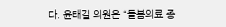다. 윤태길 의원은 “돌봄의료 종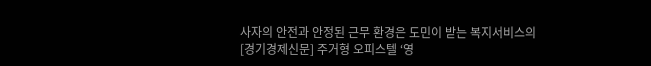사자의 안전과 안정된 근무 환경은 도민이 받는 복지서비스의
[경기경제신문] 주거형 오피스텔 ‘영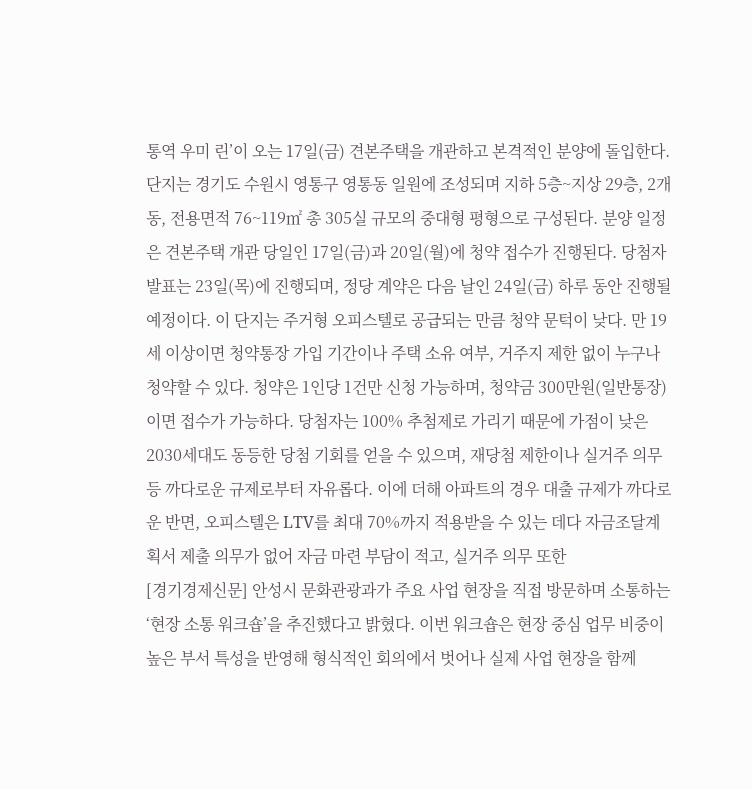통역 우미 린’이 오는 17일(금) 견본주택을 개관하고 본격적인 분양에 돌입한다. 단지는 경기도 수원시 영통구 영통동 일원에 조성되며 지하 5층~지상 29층, 2개 동, 전용면적 76~119㎡ 총 305실 규모의 중대형 평형으로 구성된다. 분양 일정은 견본주택 개관 당일인 17일(금)과 20일(월)에 청약 접수가 진행된다. 당첨자 발표는 23일(목)에 진행되며, 정당 계약은 다음 날인 24일(금) 하루 동안 진행될 예정이다. 이 단지는 주거형 오피스텔로 공급되는 만큼 청약 문턱이 낮다. 만 19세 이상이면 청약통장 가입 기간이나 주택 소유 여부, 거주지 제한 없이 누구나 청약할 수 있다. 청약은 1인당 1건만 신청 가능하며, 청약금 300만원(일반통장)이면 접수가 가능하다. 당첨자는 100% 추첨제로 가리기 때문에 가점이 낮은 2030세대도 동등한 당첨 기회를 얻을 수 있으며, 재당첨 제한이나 실거주 의무 등 까다로운 규제로부터 자유롭다. 이에 더해 아파트의 경우 대출 규제가 까다로운 반면, 오피스텔은 LTV를 최대 70%까지 적용받을 수 있는 데다 자금조달계획서 제출 의무가 없어 자금 마련 부담이 적고, 실거주 의무 또한
[경기경제신문] 안성시 문화관광과가 주요 사업 현장을 직접 방문하며 소통하는 ‘현장 소통 워크숍’을 추진했다고 밝혔다. 이번 워크숍은 현장 중심 업무 비중이 높은 부서 특성을 반영해 형식적인 회의에서 벗어나 실제 사업 현장을 함께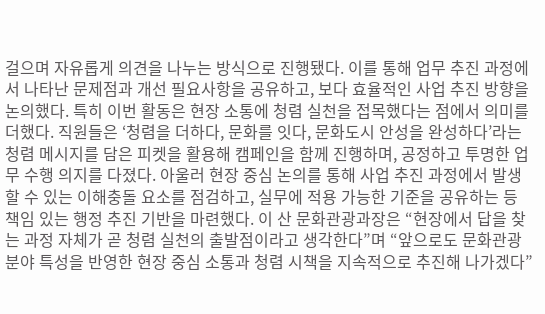걸으며 자유롭게 의견을 나누는 방식으로 진행됐다. 이를 통해 업무 추진 과정에서 나타난 문제점과 개선 필요사항을 공유하고, 보다 효율적인 사업 추진 방향을 논의했다. 특히 이번 활동은 현장 소통에 청렴 실천을 접목했다는 점에서 의미를 더했다. 직원들은 ‘청렴을 더하다, 문화를 잇다, 문화도시 안성을 완성하다’라는 청렴 메시지를 담은 피켓을 활용해 캠페인을 함께 진행하며, 공정하고 투명한 업무 수행 의지를 다졌다. 아울러 현장 중심 논의를 통해 사업 추진 과정에서 발생할 수 있는 이해충돌 요소를 점검하고, 실무에 적용 가능한 기준을 공유하는 등 책임 있는 행정 추진 기반을 마련했다. 이 산 문화관광과장은 “현장에서 답을 찾는 과정 자체가 곧 청렴 실천의 출발점이라고 생각한다”며 “앞으로도 문화관광 분야 특성을 반영한 현장 중심 소통과 청렴 시책을 지속적으로 추진해 나가겠다”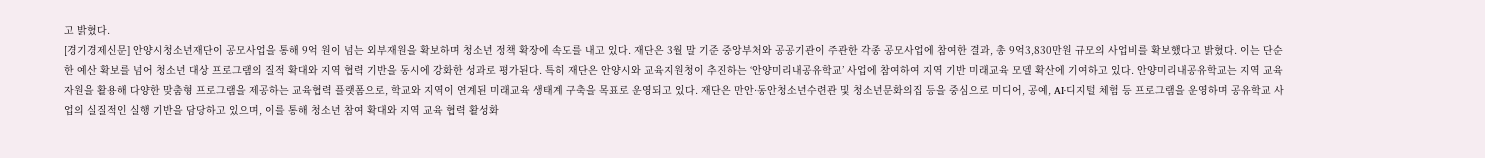고 밝혔다.
[경기경제신문] 안양시청소년재단이 공모사업을 통해 9억 원이 넘는 외부재원을 확보하며 청소년 정책 확장에 속도를 내고 있다. 재단은 3월 말 기준 중앙부처와 공공기관이 주관한 각종 공모사업에 참여한 결과, 총 9억3,830만원 규모의 사업비를 확보했다고 밝혔다. 이는 단순한 예산 확보를 넘어 청소년 대상 프로그램의 질적 확대와 지역 협력 기반을 동시에 강화한 성과로 평가된다. 특히 재단은 안양시와 교육지원청이 추진하는 ‘안양미리내공유학교’ 사업에 참여하여 지역 기반 미래교육 모델 확산에 기여하고 있다. 안양미리내공유학교는 지역 교육자원을 활용해 다양한 맞춤형 프로그램을 제공하는 교육협력 플랫폼으로, 학교와 지역이 연계된 미래교육 생태계 구축을 목표로 운영되고 있다. 재단은 만안·동안청소년수련관 및 청소년문화의집 등을 중심으로 미디어, 공예, AI·디지털 체험 등 프로그램을 운영하며 공유학교 사업의 실질적인 실행 기반을 담당하고 있으며, 이를 통해 청소년 참여 확대와 지역 교육 협력 활성화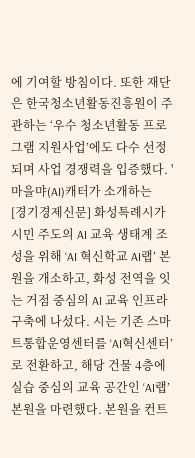에 기여할 방침이다. 또한 재단은 한국청소년활동진흥원이 주관하는 ‘우수 청소년활동 프로그램 지원사업’에도 다수 선정되며 사업 경쟁력을 입증했다. '마을먀(AI)캐터가 소개하는
[경기경제신문] 화성특례시가 시민 주도의 AI 교육 생태계 조성을 위해 ‘AI 혁신학교 AI랩’ 본원을 개소하고, 화성 전역을 잇는 거점 중심의 AI 교육 인프라 구축에 나섰다. 시는 기존 스마트통합운영센터를 ‘AI혁신센터’로 전환하고, 해당 건물 4층에 실습 중심의 교육 공간인 ‘AI랩’ 본원을 마련했다. 본원을 컨트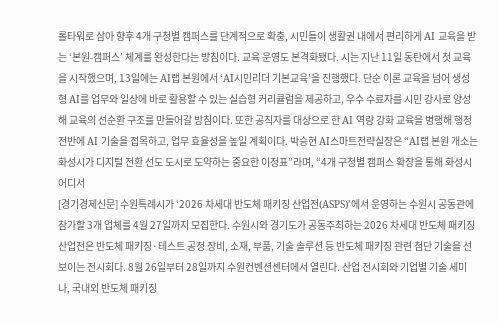롤타워로 삼아 향후 4개 구청별 캠퍼스를 단계적으로 확충, 시민들이 생활권 내에서 편리하게 AI 교육을 받는 ‘본원-캠퍼스’ 체계를 완성한다는 방침이다. 교육 운영도 본격화됐다. 시는 지난 11일 동탄에서 첫 교육을 시작했으며, 13일에는 AI랩 본원에서 ‘AI시민리더 기본교육’을 진행했다. 단순 이론 교육을 넘어 생성형 AI를 업무와 일상에 바로 활용할 수 있는 실습형 커리큘럼을 제공하고, 우수 수료자를 시민 강사로 양성해 교육의 선순환 구조를 만들어갈 방침이다. 또한 공직자를 대상으로 한 AI 역량 강화 교육을 병행해 행정 전반에 AI 기술을 접목하고, 업무 효율성을 높일 계획이다. 박승현 AI스마트전략실장은 “AI랩 본원 개소는 화성시가 디지털 전환 선도 도시로 도약하는 중요한 이정표”라며, “4개 구청별 캠퍼스 확장을 통해 화성시 어디서
[경기경제신문] 수원특례시가 ‘2026 차세대 반도체 패키징 산업전(ASPS)’에서 운영하는 수원시 공동관에 참가할 3개 업체를 4월 27일까지 모집한다. 수원시와 경기도가 공동주최하는 2026 차세대 반도체 패키징 산업전은 반도체 패키징·테스트 공정 장비, 소재, 부품, 기술 솔루션 등 반도체 패키징 관련 첨단 기술을 선보이는 전시회다. 8월 26일부터 28일까지 수원컨벤션센터에서 열린다. 산업 전시회와 기업별 기술 세미나, 국내외 반도체 패키징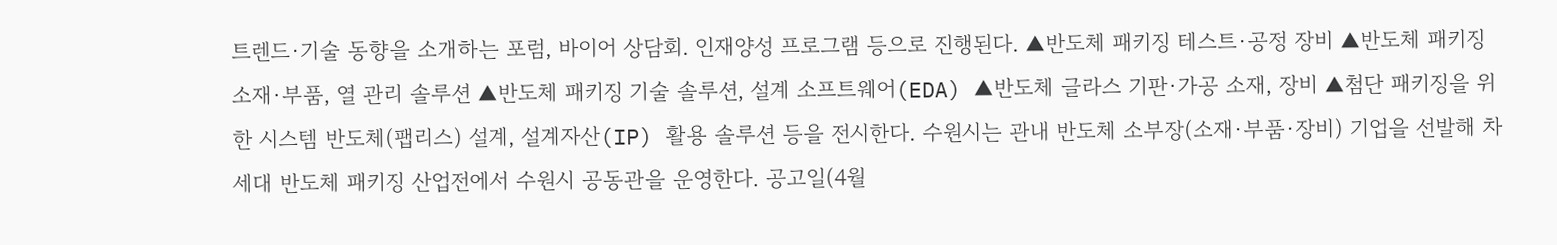트렌드·기술 동향을 소개하는 포럼, 바이어 상담회. 인재양성 프로그램 등으로 진행된다. ▲반도체 패키징 테스트·공정 장비 ▲반도체 패키징 소재·부품, 열 관리 솔루션 ▲반도체 패키징 기술 솔루션, 설계 소프트웨어(EDA) ▲반도체 글라스 기판·가공 소재, 장비 ▲첨단 패키징을 위한 시스템 반도체(팹리스) 설계, 설계자산(IP) 활용 솔루션 등을 전시한다. 수원시는 관내 반도체 소부장(소재·부품·장비) 기업을 선발해 차세대 반도체 패키징 산업전에서 수원시 공동관을 운영한다. 공고일(4월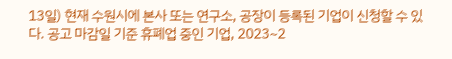13일) 현재 수원시에 본사 또는 연구소, 공장이 등록된 기업이 신청할 수 있다. 공고 마감일 기준 휴폐업 중인 기업, 2023~2